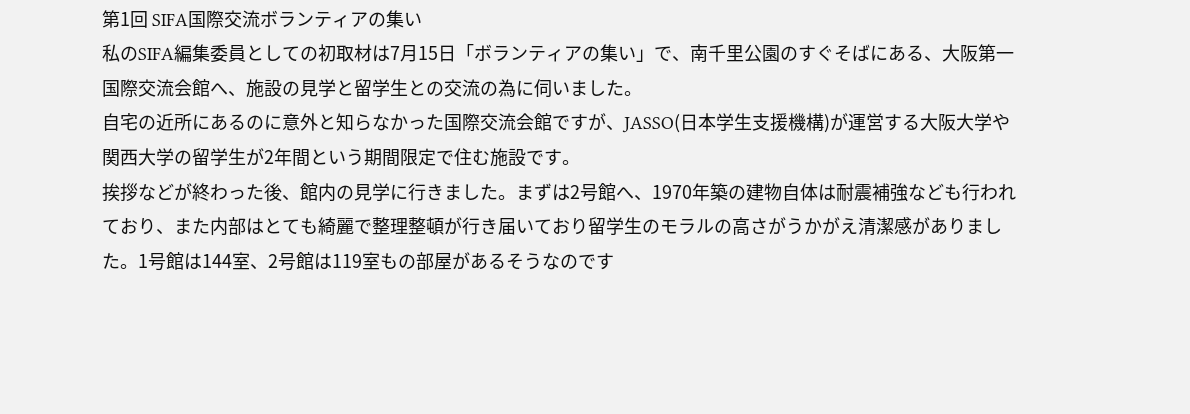第1回 SIFA国際交流ボランティアの集い
私のSIFA編集委員としての初取材は7月15日「ボランティアの集い」で、南千里公園のすぐそばにある、大阪第一国際交流会館へ、施設の見学と留学生との交流の為に伺いました。
自宅の近所にあるのに意外と知らなかった国際交流会館ですが、JASSO(日本学生支援機構)が運営する大阪大学や関西大学の留学生が2年間という期間限定で住む施設です。
挨拶などが終わった後、館内の見学に行きました。まずは2号館へ、1970年築の建物自体は耐震補強なども行われており、また内部はとても綺麗で整理整頓が行き届いており留学生のモラルの高さがうかがえ清潔感がありました。1号館は144室、2号館は119室もの部屋があるそうなのです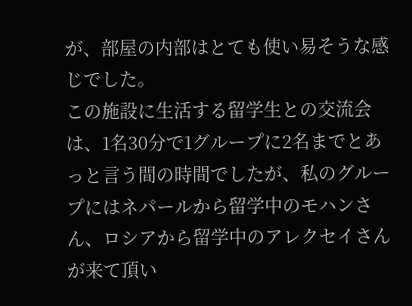が、部屋の内部はとても使い易そうな感じでした。
この施設に生活する留学生との交流会は、1名30分で1グループに2名までとあっと言う間の時間でしたが、私のグループにはネパールから留学中のモハンさん、ロシアから留学中のアレクセイさんが来て頂い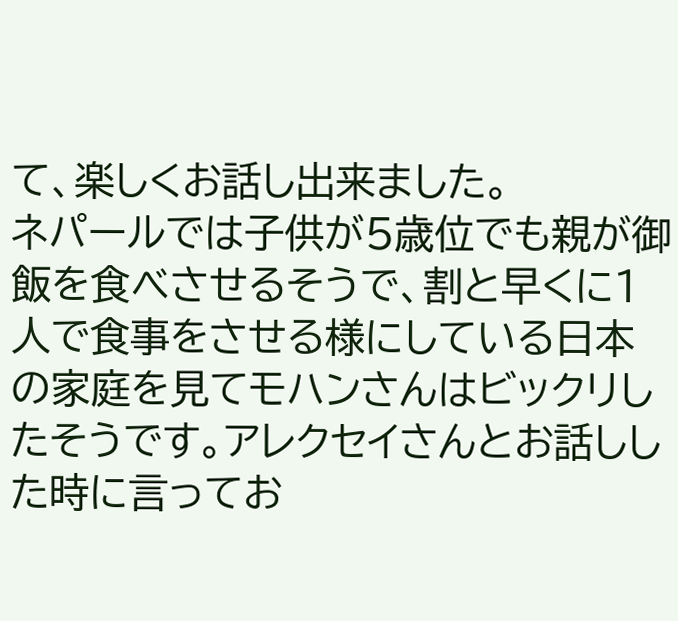て、楽しくお話し出来ました。
ネパールでは子供が5歳位でも親が御飯を食べさせるそうで、割と早くに1人で食事をさせる様にしている日本の家庭を見てモハンさんはビックリしたそうです。アレクセイさんとお話しした時に言ってお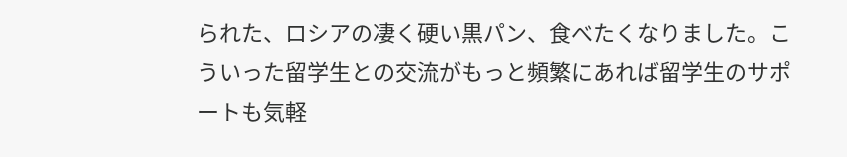られた、ロシアの凄く硬い黒パン、食べたくなりました。こういった留学生との交流がもっと頻繁にあれば留学生のサポートも気軽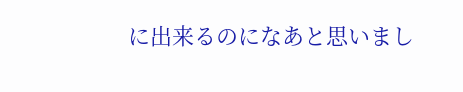に出来るのになあと思いまし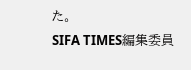た。
SIFA TIMES編集委員